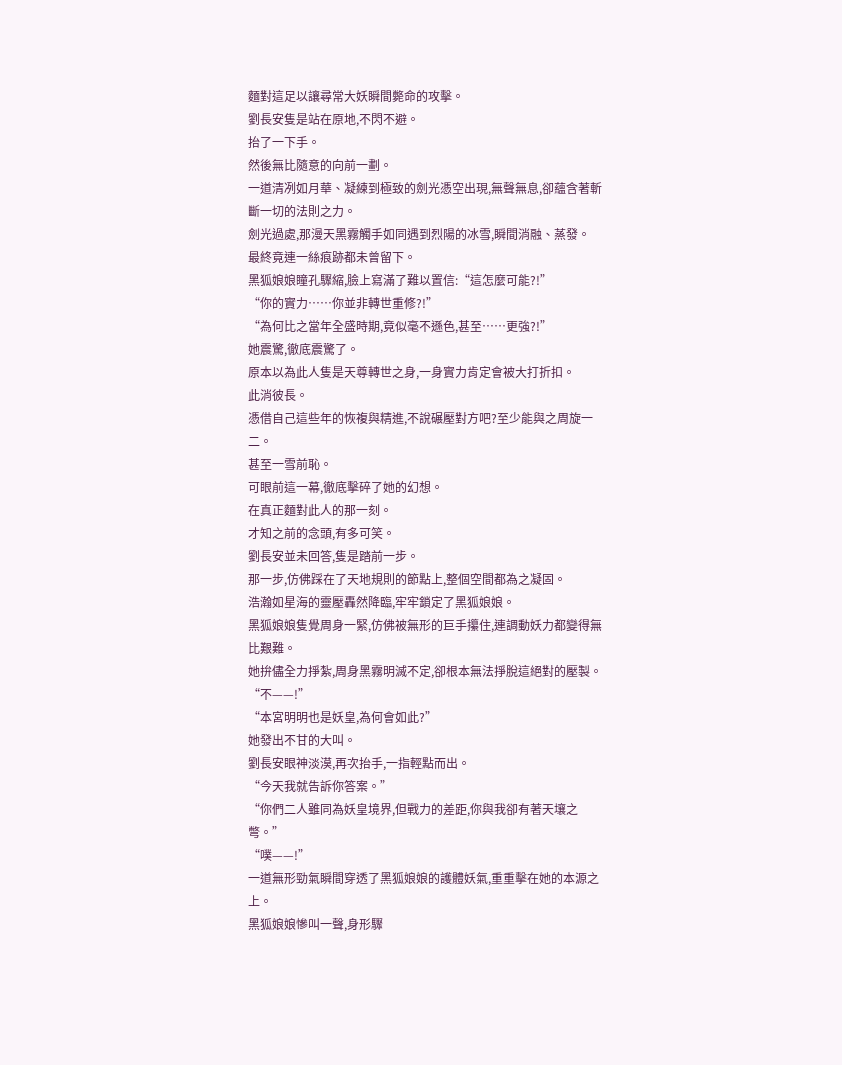麵對這足以讓尋常大妖瞬間斃命的攻擊。
劉長安隻是站在原地,不閃不避。
抬了一下手。
然後無比隨意的向前一劃。
一道清冽如月華、凝練到極致的劍光憑空出現,無聲無息,卻蘊含著斬斷一切的法則之力。
劍光過處,那漫天黑霧觸手如同遇到烈陽的冰雪,瞬間消融、蒸發。
最終竟連一絲痕跡都未曾留下。
黑狐娘娘瞳孔驟縮,臉上寫滿了難以置信:“這怎麼可能?!”
“你的實力……你並非轉世重修?!”
“為何比之當年全盛時期,竟似毫不遜色,甚至……更強?!”
她震驚,徹底震驚了。
原本以為此人隻是天尊轉世之身,一身實力肯定會被大打折扣。
此消彼長。
憑借自己這些年的恢複與精進,不說碾壓對方吧?至少能與之周旋一二。
甚至一雪前恥。
可眼前這一幕,徹底擊碎了她的幻想。
在真正麵對此人的那一刻。
才知之前的念頭,有多可笑。
劉長安並未回答,隻是踏前一步。
那一步,仿佛踩在了天地規則的節點上,整個空間都為之凝固。
浩瀚如星海的靈壓轟然降臨,牢牢鎖定了黑狐娘娘。
黑狐娘娘隻覺周身一緊,仿佛被無形的巨手攥住,連調動妖力都變得無比艱難。
她拚儘全力掙紮,周身黑霧明滅不定,卻根本無法掙脫這絕對的壓製。
“不——!”
“本宮明明也是妖皇,為何會如此?”
她發出不甘的大叫。
劉長安眼神淡漠,再次抬手,一指輕點而出。
“今天我就告訴你答案。”
“你們二人雖同為妖皇境界,但戰力的差距,你與我卻有著天壤之彆。”
“噗——!”
一道無形勁氣瞬間穿透了黑狐娘娘的護體妖氣,重重擊在她的本源之上。
黑狐娘娘慘叫一聲,身形驟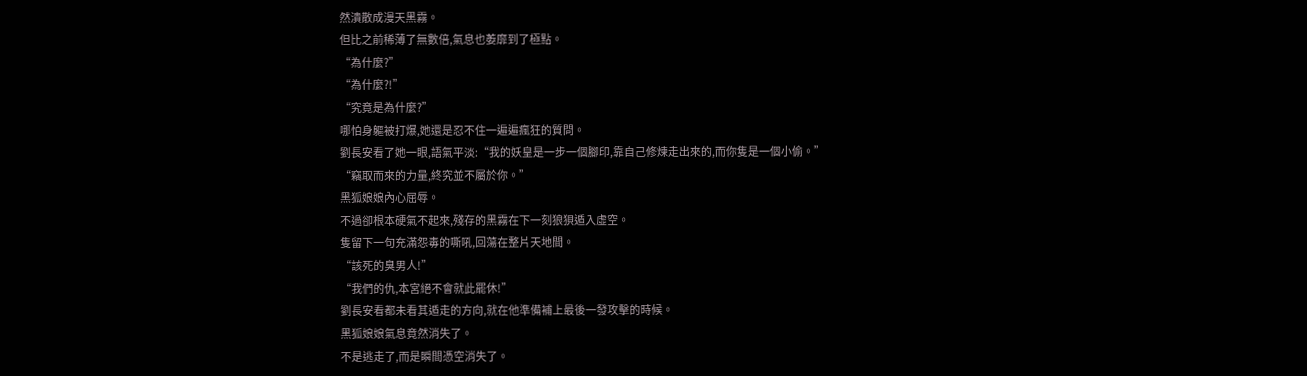然潰散成漫天黑霧。
但比之前稀薄了無數倍,氣息也萎靡到了極點。
“為什麼?”
“為什麼?!”
“究竟是為什麼?”
哪怕身軀被打爆,她還是忍不住一遍遍瘋狂的質問。
劉長安看了她一眼,語氣平淡:“我的妖皇是一步一個腳印,靠自己修煉走出來的,而你隻是一個小偷。”
“竊取而來的力量,終究並不屬於你。”
黑狐娘娘內心屈辱。
不過卻根本硬氣不起來,殘存的黑霧在下一刻狼狽遁入虛空。
隻留下一句充滿怨毒的嘶吼,回蕩在整片天地間。
“該死的臭男人!”
“我們的仇,本宮絕不會就此罷休!”
劉長安看都未看其遁走的方向,就在他準備補上最後一發攻擊的時候。
黑狐娘娘氣息竟然消失了。
不是逃走了,而是瞬間憑空消失了。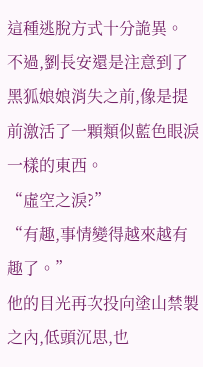這種逃脫方式十分詭異。
不過,劉長安還是注意到了黑狐娘娘消失之前,像是提前激活了一顆類似藍色眼淚一樣的東西。
“虛空之淚?”
“有趣,事情變得越來越有趣了。”
他的目光再次投向塗山禁製之內,低頭沉思,也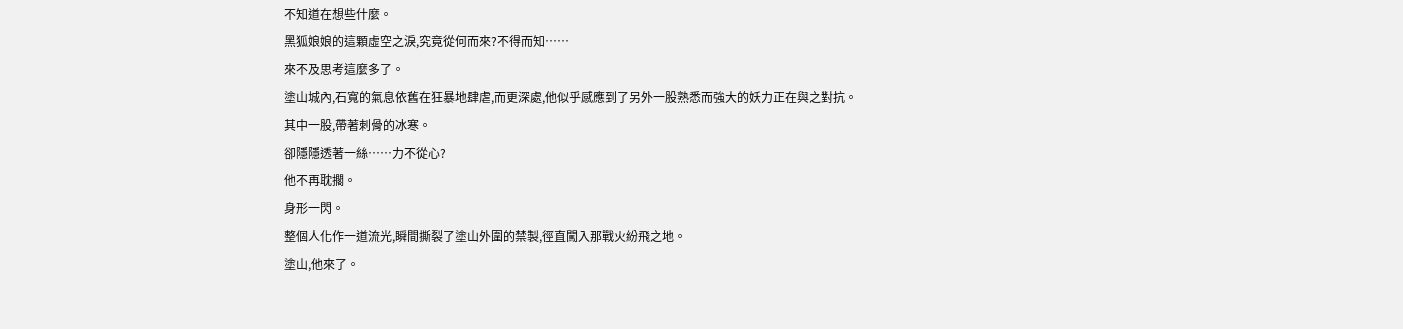不知道在想些什麼。
黑狐娘娘的這顆虛空之淚,究竟從何而來?不得而知……
來不及思考這麼多了。
塗山城內,石寬的氣息依舊在狂暴地肆虐,而更深處,他似乎感應到了另外一股熟悉而強大的妖力正在與之對抗。
其中一股,帶著刺骨的冰寒。
卻隱隱透著一絲……力不從心?
他不再耽擱。
身形一閃。
整個人化作一道流光,瞬間撕裂了塗山外圍的禁製,徑直闖入那戰火紛飛之地。
塗山,他來了。